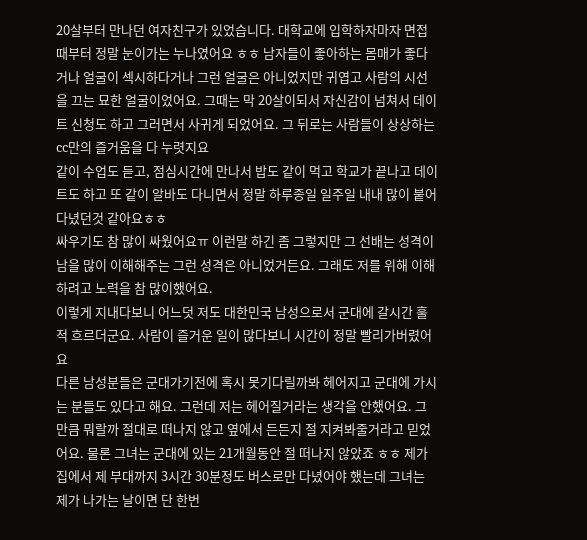20살부터 만나던 여자친구가 있었습니다. 대학교에 입학하자마자 면접때부터 정말 눈이가는 누나였어요 ㅎㅎ 남자들이 좋아하는 몸매가 좋다거나 얼굴이 섹시하다거나 그런 얼굴은 아니었지만 귀엽고 사람의 시선을 끄는 묘한 얼굴이었어요. 그때는 막 20살이되서 자신감이 넘쳐서 데이트 신청도 하고 그러면서 사귀게 되었어요. 그 뒤로는 사람들이 상상하는 cc만의 즐거움을 다 누렷지요
같이 수업도 듣고, 점심시간에 만나서 밥도 같이 먹고 학교가 끝나고 데이트도 하고 또 같이 알바도 다니면서 정말 하루종일 일주일 내내 많이 붙어다녔던것 같아요ㅎㅎ
싸우기도 참 많이 싸웠어요ㅠ 이런말 하긴 좀 그렇지만 그 선배는 성격이 남을 많이 이해해주는 그런 성격은 아니었거든요. 그래도 저를 위해 이해하려고 노력을 참 많이했어요.
이렇게 지내다보니 어느덧 저도 대한민국 남성으로서 군대에 갈시간 훌적 흐르더군요. 사람이 즐거운 일이 많다보니 시간이 정말 빨리가버렸어요
다른 남성분들은 군대가기전에 혹시 못기다릴까봐 헤어지고 군대에 가시는 분들도 있다고 해요. 그런데 저는 헤어질거라는 생각을 안했어요. 그만큼 뭐랄까 절대로 떠나지 않고 옆에서 든든지 절 지켜봐줄거라고 믿었어요. 물론 그녀는 군대에 있는 21개월동안 절 떠나지 않았죠 ㅎㅎ 제가 집에서 제 부대까지 3시간 30분정도 버스로만 다녔어야 했는데 그녀는 제가 나가는 날이면 단 한번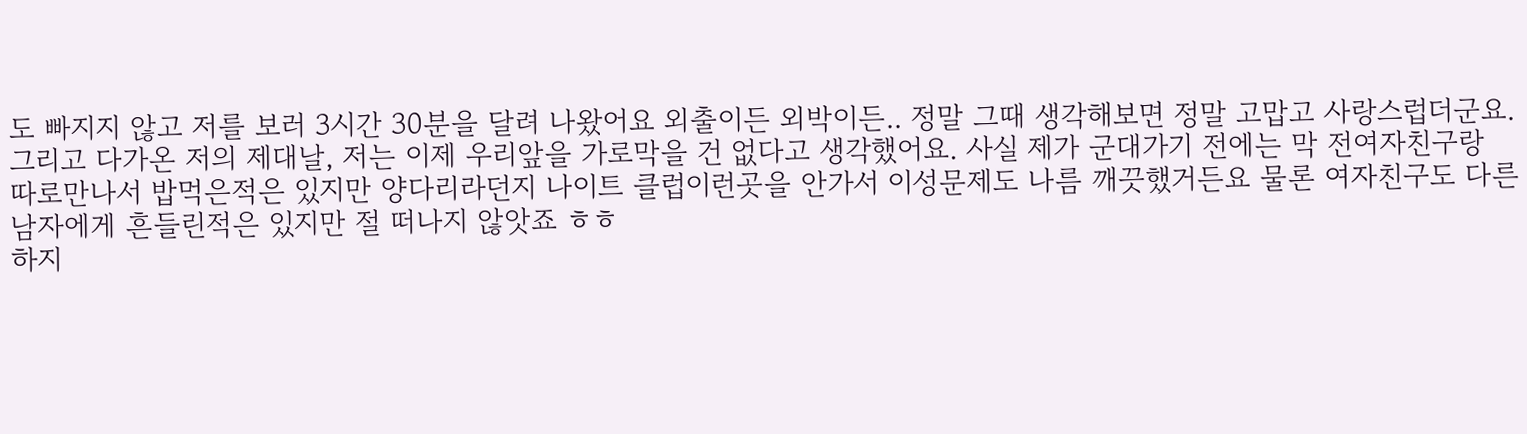도 빠지지 않고 저를 보러 3시간 30분을 달려 나왔어요 외출이든 외박이든.. 정말 그때 생각해보면 정말 고맙고 사랑스럽더군요.
그리고 다가온 저의 제대날, 저는 이제 우리앞을 가로막을 건 없다고 생각했어요. 사실 제가 군대가기 전에는 막 전여자친구랑 따로만나서 밥먹은적은 있지만 양다리라던지 나이트 클럽이런곳을 안가서 이성문제도 나름 깨끗했거든요 물론 여자친구도 다른남자에게 흔들린적은 있지만 절 떠나지 않앗죠 ㅎㅎ
하지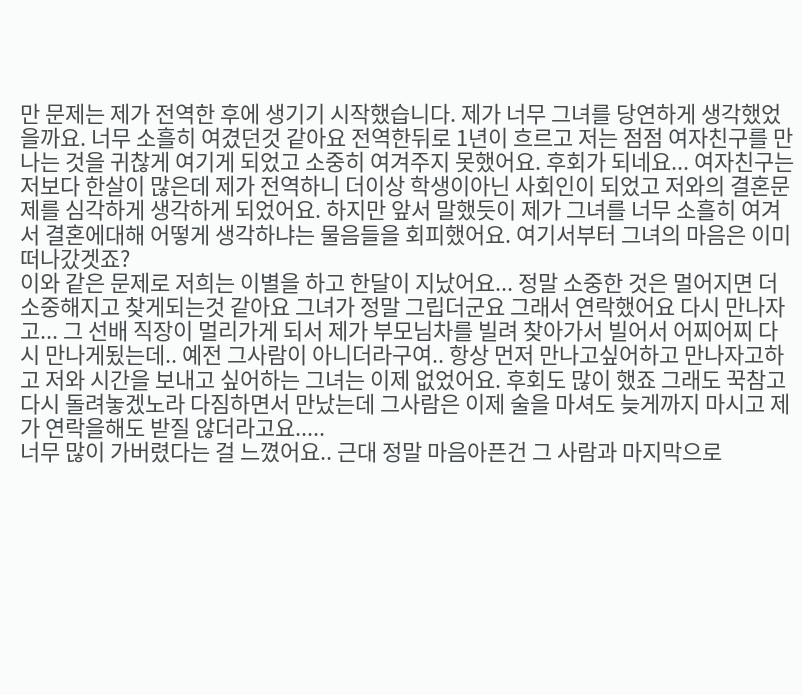만 문제는 제가 전역한 후에 생기기 시작했습니다. 제가 너무 그녀를 당연하게 생각했었을까요. 너무 소흘히 여겼던것 같아요 전역한뒤로 1년이 흐르고 저는 점점 여자친구를 만나는 것을 귀찮게 여기게 되었고 소중히 여겨주지 못했어요. 후회가 되네요... 여자친구는 저보다 한살이 많은데 제가 전역하니 더이상 학생이아닌 사회인이 되었고 저와의 결혼문제를 심각하게 생각하게 되었어요. 하지만 앞서 말했듯이 제가 그녀를 너무 소흘히 여겨서 결혼에대해 어떻게 생각하냐는 물음들을 회피했어요. 여기서부터 그녀의 마음은 이미 떠나갔겟죠?
이와 같은 문제로 저희는 이별을 하고 한달이 지났어요... 정말 소중한 것은 멀어지면 더 소중해지고 찾게되는것 같아요 그녀가 정말 그립더군요 그래서 연락했어요 다시 만나자고... 그 선배 직장이 멀리가게 되서 제가 부모님차를 빌려 찾아가서 빌어서 어찌어찌 다시 만나게됬는데.. 예전 그사람이 아니더라구여.. 항상 먼저 만나고싶어하고 만나자고하고 저와 시간을 보내고 싶어하는 그녀는 이제 없었어요. 후회도 많이 했죠 그래도 꾹참고 다시 돌려놓겠노라 다짐하면서 만났는데 그사람은 이제 술을 마셔도 늦게까지 마시고 제가 연락을해도 받질 않더라고요.....
너무 많이 가버렸다는 걸 느꼈어요.. 근대 정말 마음아픈건 그 사람과 마지막으로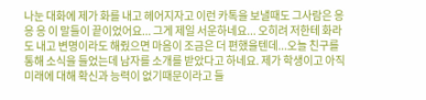나눈 대화에 제가 화를 내고 헤어지자고 이런 카톡을 보낼때도 그사람은 응 응 응 이 말들이 끝이었어요... 그게 제일 서운하네요... 오히려 저한테 화라도 내고 변명이라도 해줬으면 마음이 조금은 더 편했을텐데...오늘 친구를 통해 소식을 들었는데 남자를 소개를 받았다고 하네요. 제가 학생이고 아직 미래에 대해 확신과 능력이 없기때문이라고 들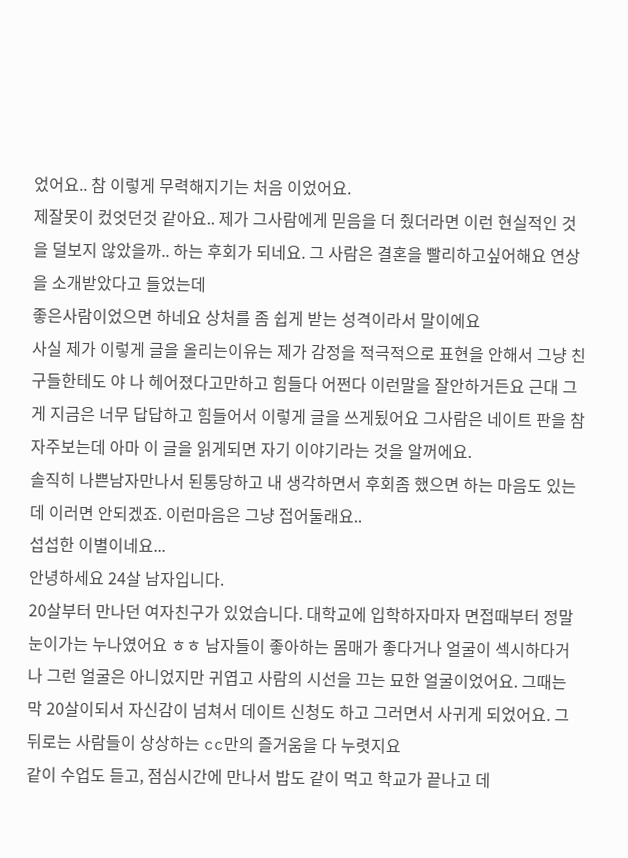었어요.. 참 이렇게 무력해지기는 처음 이었어요.
제잘못이 컸엇던것 같아요.. 제가 그사람에게 믿음을 더 줬더라면 이런 현실적인 것을 덜보지 않았을까.. 하는 후회가 되네요. 그 사람은 결혼을 빨리하고싶어해요 연상을 소개받았다고 들었는데
좋은사람이었으면 하네요 상처를 좀 쉽게 받는 성격이라서 말이에요
사실 제가 이렇게 글을 올리는이유는 제가 감정을 적극적으로 표현을 안해서 그냥 친구들한테도 야 나 헤어졌다고만하고 힘들다 어쩐다 이런말을 잘안하거든요 근대 그게 지금은 너무 답답하고 힘들어서 이렇게 글을 쓰게됬어요 그사람은 네이트 판을 참 자주보는데 아마 이 글을 읽게되면 자기 이야기라는 것을 알꺼에요.
솔직히 나쁜남자만나서 된통당하고 내 생각하면서 후회좀 했으면 하는 마음도 있는데 이러면 안되겠죠. 이런마음은 그냥 접어둘래요..
섭섭한 이별이네요...
안녕하세요 24살 남자입니다.
20살부터 만나던 여자친구가 있었습니다. 대학교에 입학하자마자 면접때부터 정말 눈이가는 누나였어요 ㅎㅎ 남자들이 좋아하는 몸매가 좋다거나 얼굴이 섹시하다거나 그런 얼굴은 아니었지만 귀엽고 사람의 시선을 끄는 묘한 얼굴이었어요. 그때는 막 20살이되서 자신감이 넘쳐서 데이트 신청도 하고 그러면서 사귀게 되었어요. 그 뒤로는 사람들이 상상하는 cc만의 즐거움을 다 누렷지요
같이 수업도 듣고, 점심시간에 만나서 밥도 같이 먹고 학교가 끝나고 데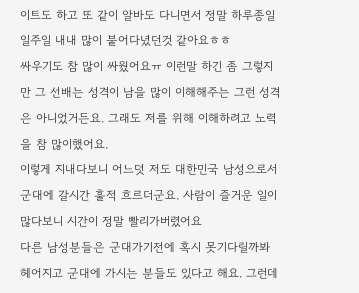이트도 하고 또 같이 알바도 다니면서 정말 하루종일 일주일 내내 많이 붙어다녔던것 같아요ㅎㅎ
싸우기도 참 많이 싸웠어요ㅠ 이런말 하긴 좀 그렇지만 그 선배는 성격이 남을 많이 이해해주는 그런 성격은 아니었거든요. 그래도 저를 위해 이해하려고 노력을 참 많이했어요.
이렇게 지내다보니 어느덧 저도 대한민국 남성으로서 군대에 갈시간 훌적 흐르더군요. 사람이 즐거운 일이 많다보니 시간이 정말 빨리가버렸어요
다른 남성분들은 군대가기전에 혹시 못기다릴까봐 헤어지고 군대에 가시는 분들도 있다고 해요. 그런데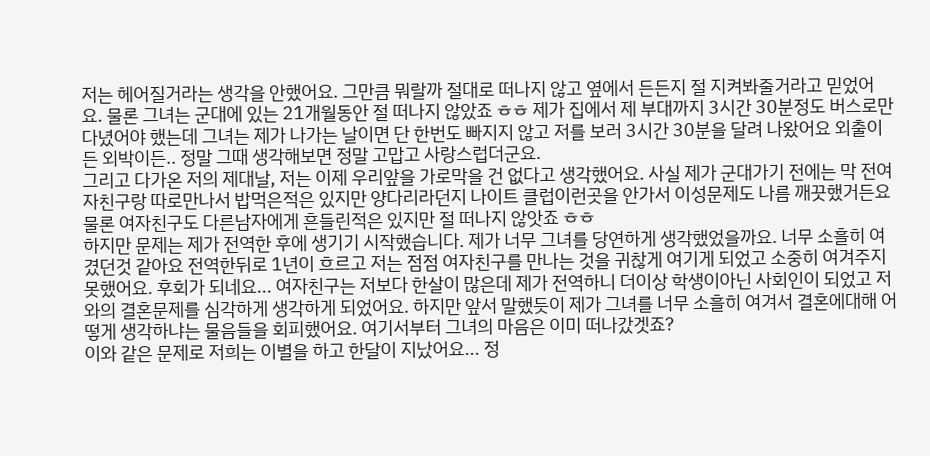저는 헤어질거라는 생각을 안했어요. 그만큼 뭐랄까 절대로 떠나지 않고 옆에서 든든지 절 지켜봐줄거라고 믿었어요. 물론 그녀는 군대에 있는 21개월동안 절 떠나지 않았죠 ㅎㅎ 제가 집에서 제 부대까지 3시간 30분정도 버스로만 다녔어야 했는데 그녀는 제가 나가는 날이면 단 한번도 빠지지 않고 저를 보러 3시간 30분을 달려 나왔어요 외출이든 외박이든.. 정말 그때 생각해보면 정말 고맙고 사랑스럽더군요.
그리고 다가온 저의 제대날, 저는 이제 우리앞을 가로막을 건 없다고 생각했어요. 사실 제가 군대가기 전에는 막 전여자친구랑 따로만나서 밥먹은적은 있지만 양다리라던지 나이트 클럽이런곳을 안가서 이성문제도 나름 깨끗했거든요 물론 여자친구도 다른남자에게 흔들린적은 있지만 절 떠나지 않앗죠 ㅎㅎ
하지만 문제는 제가 전역한 후에 생기기 시작했습니다. 제가 너무 그녀를 당연하게 생각했었을까요. 너무 소흘히 여겼던것 같아요 전역한뒤로 1년이 흐르고 저는 점점 여자친구를 만나는 것을 귀찮게 여기게 되었고 소중히 여겨주지 못했어요. 후회가 되네요... 여자친구는 저보다 한살이 많은데 제가 전역하니 더이상 학생이아닌 사회인이 되었고 저와의 결혼문제를 심각하게 생각하게 되었어요. 하지만 앞서 말했듯이 제가 그녀를 너무 소흘히 여겨서 결혼에대해 어떻게 생각하냐는 물음들을 회피했어요. 여기서부터 그녀의 마음은 이미 떠나갔겟죠?
이와 같은 문제로 저희는 이별을 하고 한달이 지났어요... 정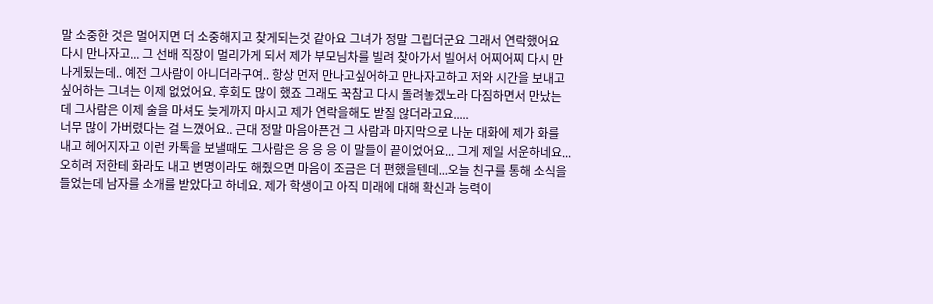말 소중한 것은 멀어지면 더 소중해지고 찾게되는것 같아요 그녀가 정말 그립더군요 그래서 연락했어요 다시 만나자고... 그 선배 직장이 멀리가게 되서 제가 부모님차를 빌려 찾아가서 빌어서 어찌어찌 다시 만나게됬는데.. 예전 그사람이 아니더라구여.. 항상 먼저 만나고싶어하고 만나자고하고 저와 시간을 보내고 싶어하는 그녀는 이제 없었어요. 후회도 많이 했죠 그래도 꾹참고 다시 돌려놓겠노라 다짐하면서 만났는데 그사람은 이제 술을 마셔도 늦게까지 마시고 제가 연락을해도 받질 않더라고요.....
너무 많이 가버렸다는 걸 느꼈어요.. 근대 정말 마음아픈건 그 사람과 마지막으로 나눈 대화에 제가 화를 내고 헤어지자고 이런 카톡을 보낼때도 그사람은 응 응 응 이 말들이 끝이었어요... 그게 제일 서운하네요... 오히려 저한테 화라도 내고 변명이라도 해줬으면 마음이 조금은 더 편했을텐데...오늘 친구를 통해 소식을 들었는데 남자를 소개를 받았다고 하네요. 제가 학생이고 아직 미래에 대해 확신과 능력이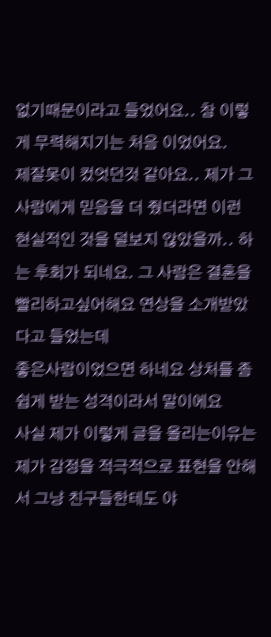없기때문이라고 들었어요.. 참 이렇게 무력해지기는 처음 이었어요.
제잘못이 컸엇던것 같아요.. 제가 그사람에게 믿음을 더 줬더라면 이런 현실적인 것을 덜보지 않았을까.. 하는 후회가 되네요. 그 사람은 결혼을 빨리하고싶어해요 연상을 소개받았다고 들었는데
좋은사람이었으면 하네요 상처를 좀 쉽게 받는 성격이라서 말이에요
사실 제가 이렇게 글을 올리는이유는 제가 감정을 적극적으로 표현을 안해서 그냥 친구들한테도 야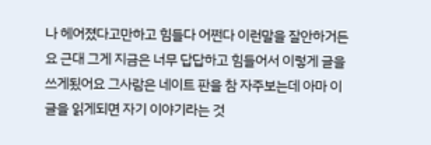나 헤어졌다고만하고 힘들다 어쩐다 이런말을 잘안하거든요 근대 그게 지금은 너무 답답하고 힘들어서 이렇게 글을 쓰게됬어요 그사람은 네이트 판을 참 자주보는데 아마 이 글을 읽게되면 자기 이야기라는 것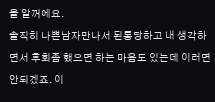을 알꺼에요.
솔직히 나쁜남자만나서 된통당하고 내 생각하면서 후회좀 했으면 하는 마음도 있는데 이러면 안되겠죠. 이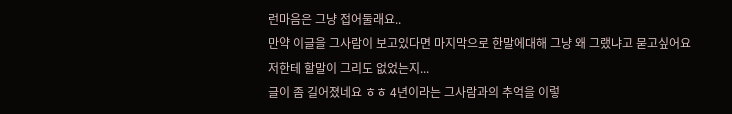런마음은 그냥 접어둘래요..
만약 이글을 그사람이 보고있다면 마지막으로 한말에대해 그냥 왜 그랬냐고 묻고싶어요
저한테 할말이 그리도 없었는지...
글이 좀 길어졌네요 ㅎㅎ 4년이라는 그사람과의 추억을 이렇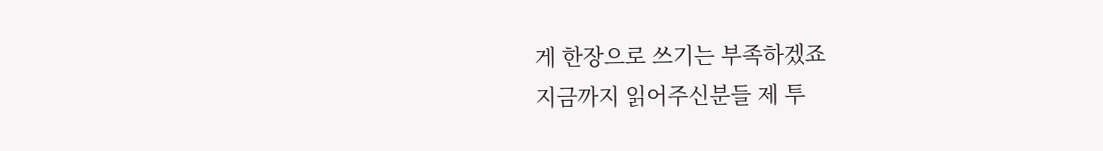게 한장으로 쓰기는 부족하겠죠
지금까지 읽어주신분들 제 투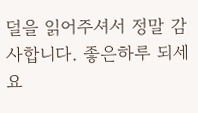덜을 읽어주셔서 정말 감사합니다. 좋은하루 되세요